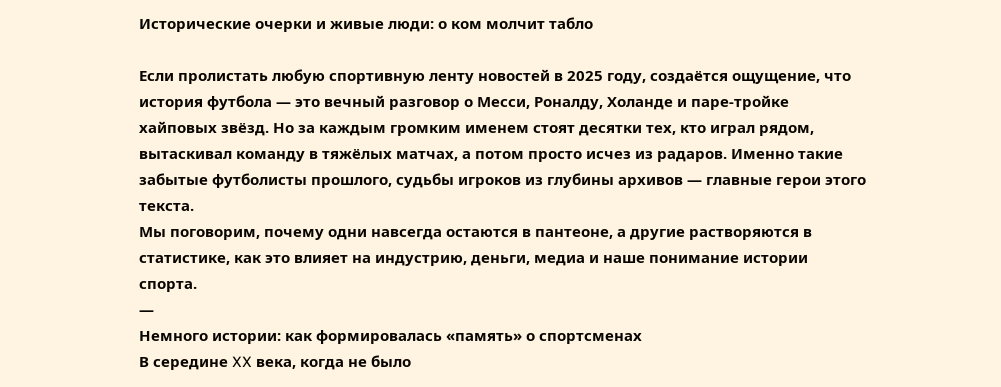Исторические очерки и живые люди: о ком молчит табло

Если пролистать любую спортивную ленту новостей в 2025 году, создаётся ощущение, что история футбола — это вечный разговор о Месси, Роналду, Холанде и паре‑тройке хайповых звёзд. Но за каждым громким именем стоят десятки тех, кто играл рядом, вытаскивал команду в тяжёлых матчах, а потом просто исчез из радаров. Именно такие забытые футболисты прошлого, судьбы игроков из глубины архивов — главные герои этого текста.
Мы поговорим, почему одни навсегда остаются в пантеоне, а другие растворяются в статистике, как это влияет на индустрию, деньги, медиа и наше понимание истории спорта.
—
Немного истории: как формировалась «память» о спортсменах
В середине XX века, когда не было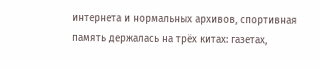интернета и нормальных архивов, спортивная память держалась на трёх китах: газетах,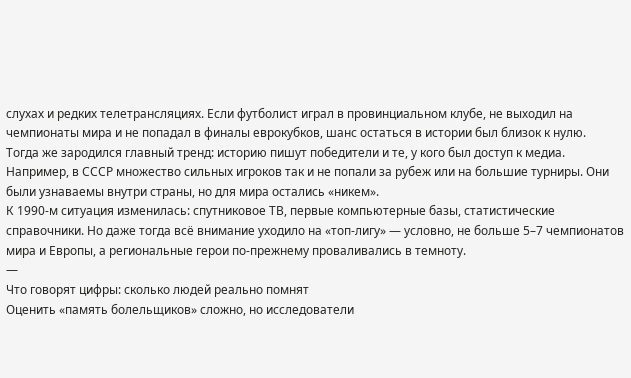слухах и редких телетрансляциях. Если футболист играл в провинциальном клубе, не выходил на чемпионаты мира и не попадал в финалы еврокубков, шанс остаться в истории был близок к нулю.
Тогда же зародился главный тренд: историю пишут победители и те, у кого был доступ к медиа. Например, в СССР множество сильных игроков так и не попали за рубеж или на большие турниры. Они были узнаваемы внутри страны, но для мира остались «никем».
К 1990‑м ситуация изменилась: спутниковое ТВ, первые компьютерные базы, статистические справочники. Но даже тогда всё внимание уходило на «топ‑лигу» — условно, не больше 5–7 чемпионатов мира и Европы, а региональные герои по‑прежнему проваливались в темноту.
—
Что говорят цифры: сколько людей реально помнят
Оценить «память болельщиков» сложно, но исследователи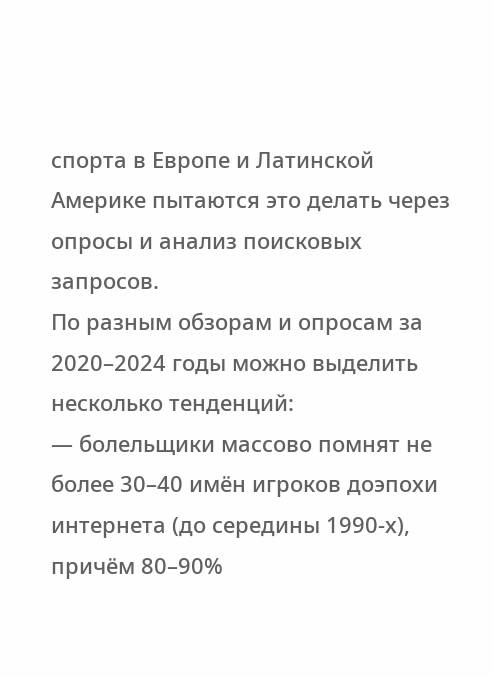спорта в Европе и Латинской Америке пытаются это делать через опросы и анализ поисковых запросов.
По разным обзорам и опросам за 2020–2024 годы можно выделить несколько тенденций:
— болельщики массово помнят не более 30–40 имён игроков доэпохи интернета (до середины 1990‑х), причём 80–90%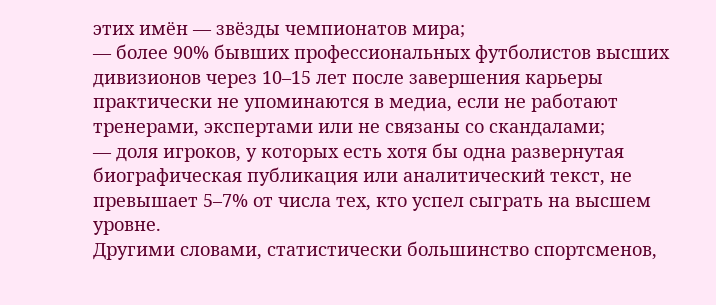этих имён — звёзды чемпионатов мира;
— более 90% бывших профессиональных футболистов высших дивизионов через 10–15 лет после завершения карьеры практически не упоминаются в медиа, если не работают тренерами, экспертами или не связаны со скандалами;
— доля игроков, у которых есть хотя бы одна развернутая биографическая публикация или аналитический текст, не превышает 5–7% от числа тех, кто успел сыграть на высшем уровне.
Другими словами, статистически большинство спортсменов,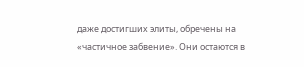даже достигших элиты, обречены на «частичное забвение». Они остаются в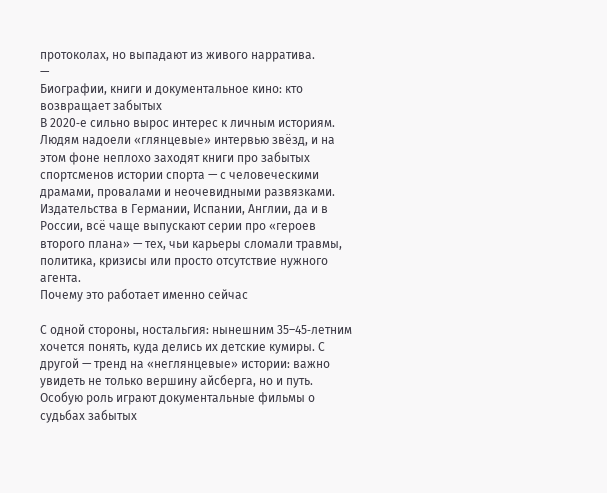протоколах, но выпадают из живого нарратива.
—
Биографии, книги и документальное кино: кто возвращает забытых
В 2020‑е сильно вырос интерес к личным историям. Людям надоели «глянцевые» интервью звёзд, и на этом фоне неплохо заходят книги про забытых спортсменов истории спорта — с человеческими драмами, провалами и неочевидными развязками. Издательства в Германии, Испании, Англии, да и в России, всё чаще выпускают серии про «героев второго плана» — тех, чьи карьеры сломали травмы, политика, кризисы или просто отсутствие нужного агента.
Почему это работает именно сейчас

С одной стороны, ностальгия: нынешним 35–45‑летним хочется понять, куда делись их детские кумиры. С другой — тренд на «неглянцевые» истории: важно увидеть не только вершину айсберга, но и путь.
Особую роль играют документальные фильмы о судьбах забытых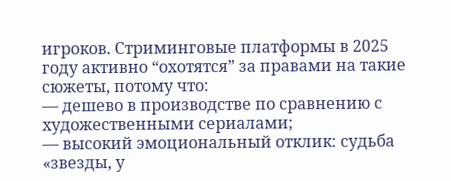игроков. Стриминговые платформы в 2025 году активно “охотятся” за правами на такие сюжеты, потому что:
— дешево в производстве по сравнению с художественными сериалами;
— высокий эмоциональный отклик: судьба «звезды, у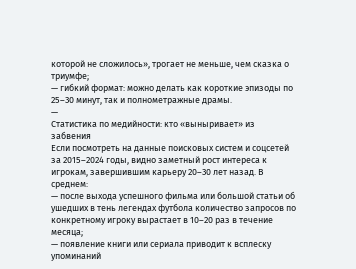которой не сложилось», трогает не меньше, чем сказка о триумфе;
— гибкий формат: можно делать как короткие эпизоды по 25–30 минут, так и полнометражные драмы.
—
Статистика по медийности: кто «выныривает» из забвения
Если посмотреть на данные поисковых систем и соцсетей за 2015–2024 годы, видно заметный рост интереса к игрокам, завершившим карьеру 20–30 лет назад. В среднем:
— после выхода успешного фильма или большой статьи об ушедших в тень легендах футбола количество запросов по конкретному игроку вырастает в 10–20 раз в течение месяца;
— появление книги или сериала приводит к всплеску упоминаний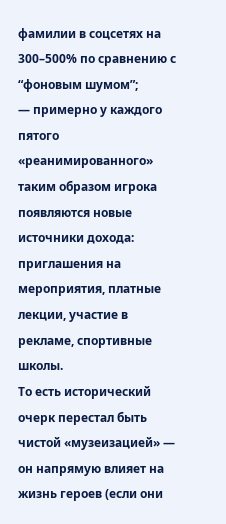фамилии в соцсетях на 300–500% по сравнению с “фоновым шумом”;
— примерно у каждого пятого «реанимированного» таким образом игрока появляются новые источники дохода: приглашения на мероприятия, платные лекции, участие в рекламе, спортивные школы.
То есть исторический очерк перестал быть чистой «музеизацией» — он напрямую влияет на жизнь героев (если они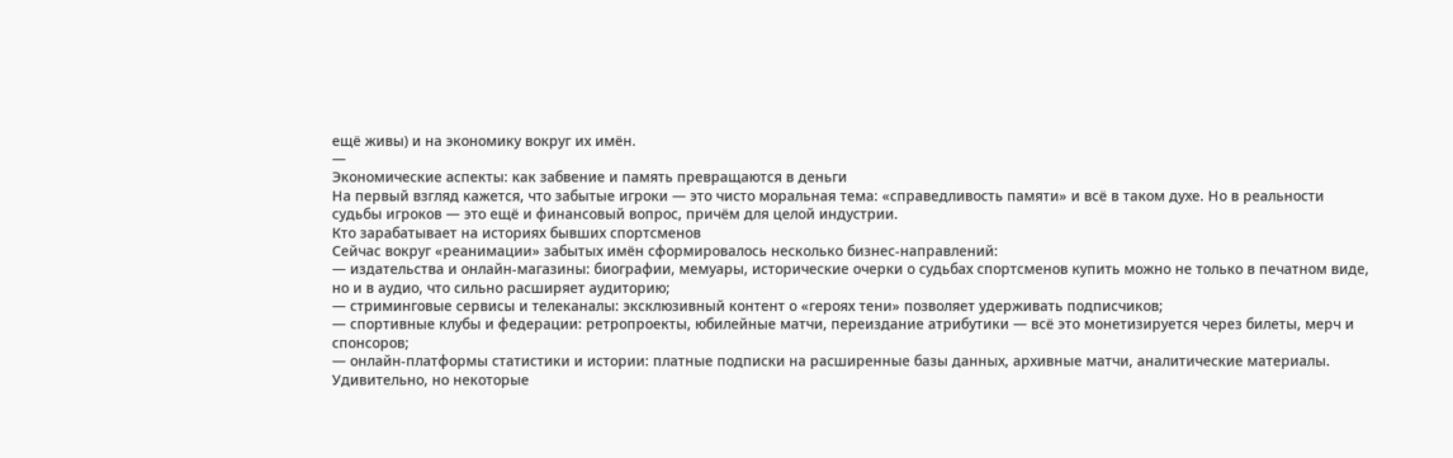ещё живы) и на экономику вокруг их имён.
—
Экономические аспекты: как забвение и память превращаются в деньги
На первый взгляд кажется, что забытые игроки — это чисто моральная тема: «справедливость памяти» и всё в таком духе. Но в реальности судьбы игроков — это ещё и финансовый вопрос, причём для целой индустрии.
Кто зарабатывает на историях бывших спортсменов
Сейчас вокруг «реанимации» забытых имён сформировалось несколько бизнес-направлений:
— издательства и онлайн-магазины: биографии, мемуары, исторические очерки о судьбах спортсменов купить можно не только в печатном виде, но и в аудио, что сильно расширяет аудиторию;
— стриминговые сервисы и телеканалы: эксклюзивный контент о «героях тени» позволяет удерживать подписчиков;
— спортивные клубы и федерации: ретропроекты, юбилейные матчи, переиздание атрибутики — всё это монетизируется через билеты, мерч и спонсоров;
— онлайн‑платформы статистики и истории: платные подписки на расширенные базы данных, архивные матчи, аналитические материалы.
Удивительно, но некоторые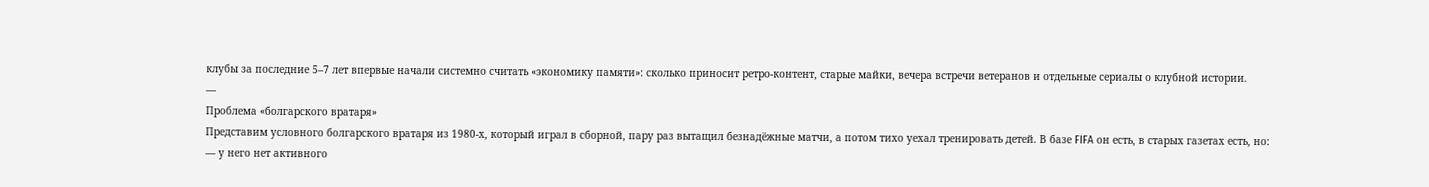клубы за последние 5–7 лет впервые начали системно считать «экономику памяти»: сколько приносит ретро‑контент, старые майки, вечера встречи ветеранов и отдельные сериалы о клубной истории.
—
Проблема «болгарского вратаря»
Представим условного болгарского вратаря из 1980‑х, который играл в сборной, пару раз вытащил безнадёжные матчи, а потом тихо уехал тренировать детей. В базе FIFA он есть, в старых газетах есть, но:
— у него нет активного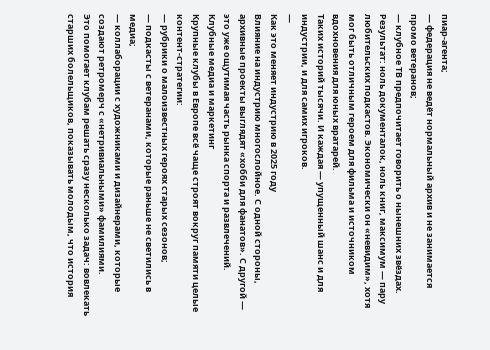пиар‑агента;
— федерация не ведёт нормальный архив и не занимается промо ветеранов;
— клубное ТВ предпочитает говорить о нынешних звёздах.
Результат: ноль документалок, ноль книг, максимум — пару любительских подкастов. Экономически он «невидим», хотя мог быть отличным героем для фильма и источником вдохновения для юных вратарей.
Таких историй тысячи. И каждая — упущенный шанс и для индустрии, и для самих игроков.
—
Как это меняет индустрию в 2025 году
Влияние на индустрию многослойное. С одной стороны, архивные проекты выглядят «хобби для фанатов». С другой — это уже ощутимая часть рынка спорта и развлечений.
Клубные медиа и маркетинг
Крупные клубы в Европе всё чаще строят вокруг памяти целые контент‑стратегии:
— рубрики о малоизвестных героях старых сезонов;
— подкасты с ветеранами, которые раньше не светились в медиа;
— коллаборации с художниками и дизайнерами, которые создают ретромерч с «нетривиальными» фамилиями.
Это помогает клубам решать сразу несколько задач: вовлекать старших болельщиков, показывать молодым, что история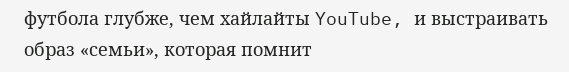футбола глубже, чем хайлайты YouTube, и выстраивать образ «семьи», которая помнит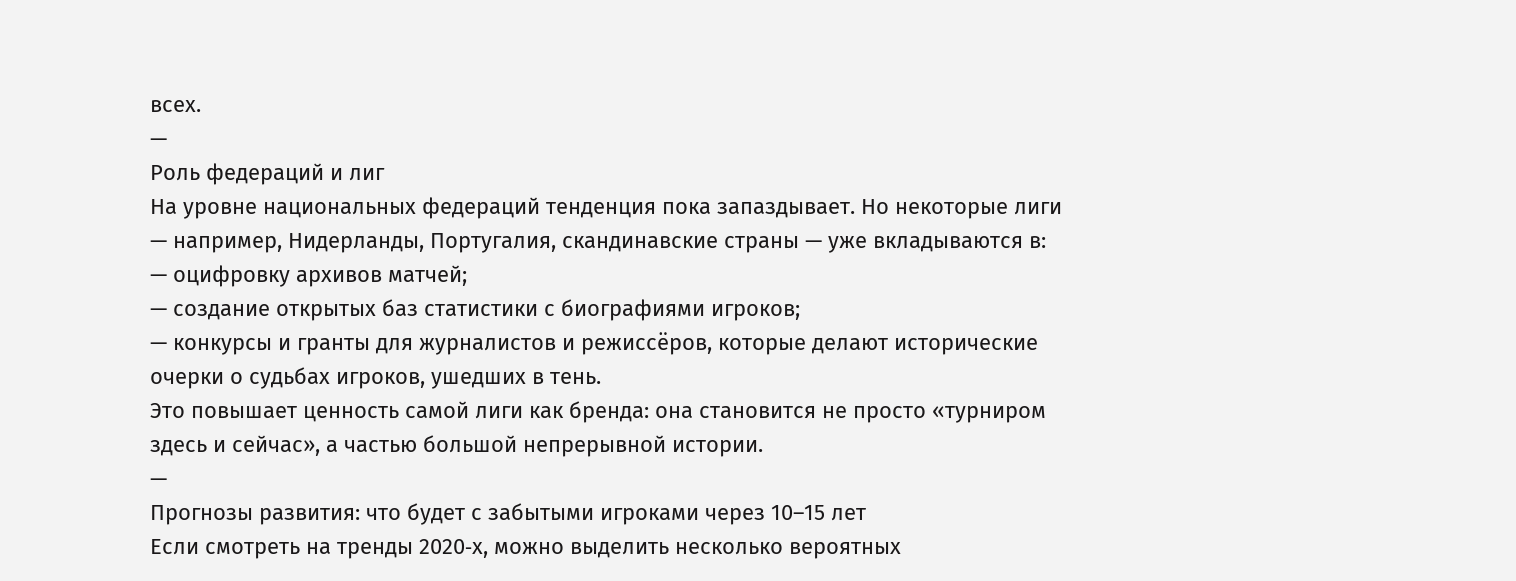всех.
—
Роль федераций и лиг
На уровне национальных федераций тенденция пока запаздывает. Но некоторые лиги — например, Нидерланды, Португалия, скандинавские страны — уже вкладываются в:
— оцифровку архивов матчей;
— создание открытых баз статистики с биографиями игроков;
— конкурсы и гранты для журналистов и режиссёров, которые делают исторические очерки о судьбах игроков, ушедших в тень.
Это повышает ценность самой лиги как бренда: она становится не просто «турниром здесь и сейчас», а частью большой непрерывной истории.
—
Прогнозы развития: что будет с забытыми игроками через 10–15 лет
Если смотреть на тренды 2020‑х, можно выделить несколько вероятных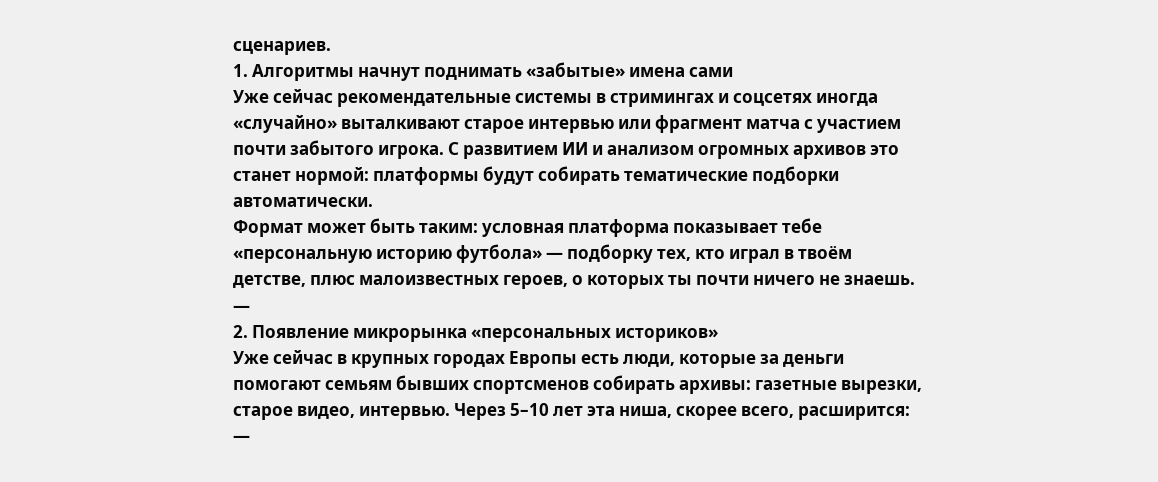сценариев.
1. Алгоритмы начнут поднимать «забытые» имена сами
Уже сейчас рекомендательные системы в стримингах и соцсетях иногда «случайно» выталкивают старое интервью или фрагмент матча с участием почти забытого игрока. С развитием ИИ и анализом огромных архивов это станет нормой: платформы будут собирать тематические подборки автоматически.
Формат может быть таким: условная платформа показывает тебе «персональную историю футбола» — подборку тех, кто играл в твоём детстве, плюс малоизвестных героев, о которых ты почти ничего не знаешь.
—
2. Появление микрорынка «персональных историков»
Уже сейчас в крупных городах Европы есть люди, которые за деньги помогают семьям бывших спортсменов собирать архивы: газетные вырезки, старое видео, интервью. Через 5–10 лет эта ниша, скорее всего, расширится:
—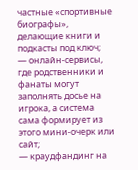частные «спортивные биографы», делающие книги и подкасты под ключ;
— онлайн‑сервисы, где родственники и фанаты могут заполнять досье на игрока, а система сама формирует из этого мини‑очерк или сайт;
— краудфандинг на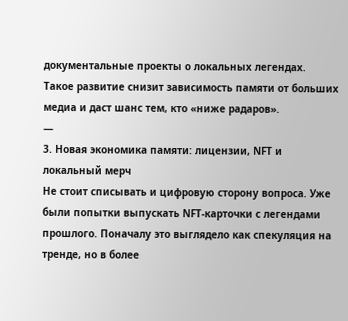документальные проекты о локальных легендах.
Такое развитие снизит зависимость памяти от больших медиа и даст шанс тем, кто «ниже радаров».
—
3. Новая экономика памяти: лицензии, NFT и локальный мерч
Не стоит списывать и цифровую сторону вопроса. Уже были попытки выпускать NFT‑карточки с легендами прошлого. Поначалу это выглядело как спекуляция на тренде, но в более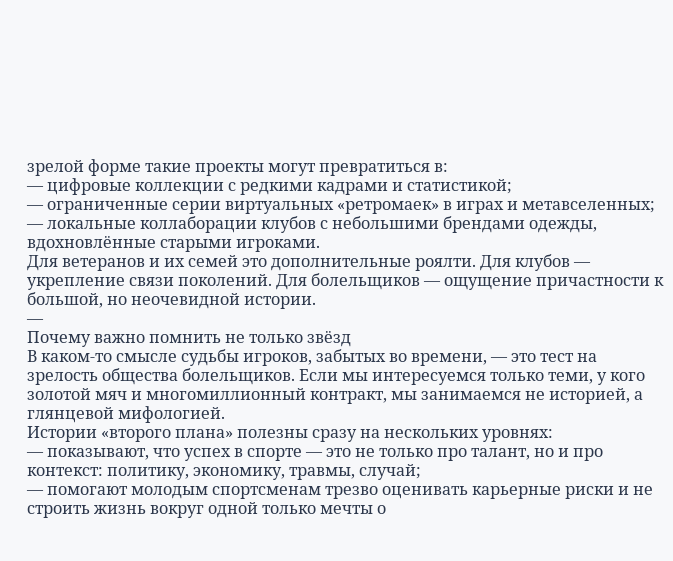зрелой форме такие проекты могут превратиться в:
— цифровые коллекции с редкими кадрами и статистикой;
— ограниченные серии виртуальных «ретромаек» в играх и метавселенных;
— локальные коллаборации клубов с небольшими брендами одежды, вдохновлённые старыми игроками.
Для ветеранов и их семей это дополнительные роялти. Для клубов — укрепление связи поколений. Для болельщиков — ощущение причастности к большой, но неочевидной истории.
—
Почему важно помнить не только звёзд
В каком‑то смысле судьбы игроков, забытых во времени, — это тест на зрелость общества болельщиков. Если мы интересуемся только теми, у кого золотой мяч и многомиллионный контракт, мы занимаемся не историей, а глянцевой мифологией.
Истории «второго плана» полезны сразу на нескольких уровнях:
— показывают, что успех в спорте — это не только про талант, но и про контекст: политику, экономику, травмы, случай;
— помогают молодым спортсменам трезво оценивать карьерные риски и не строить жизнь вокруг одной только мечты о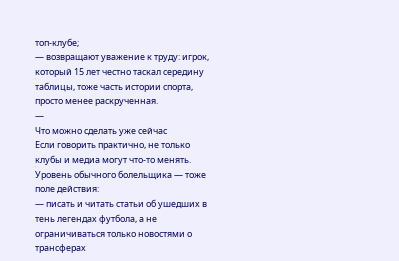топ‑клубе;
— возвращают уважение к труду: игрок, который 15 лет честно таскал середину таблицы, тоже часть истории спорта, просто менее раскрученная.
—
Что можно сделать уже сейчас
Если говорить практично, не только клубы и медиа могут что‑то менять. Уровень обычного болельщика — тоже поле действия:
— писать и читать статьи об ушедших в тень легендах футбола, а не ограничиваться только новостями о трансферах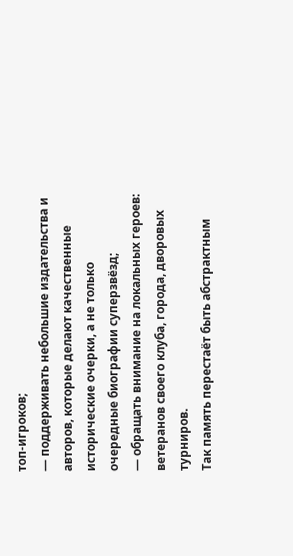топ‑игроков;
— поддерживать небольшие издательства и авторов, которые делают качественные исторические очерки, а не только очередные биографии суперзвёзд;
— обращать внимание на локальных героев: ветеранов своего клуба, города, дворовых турниров.
Так память перестаёт быть абстрактным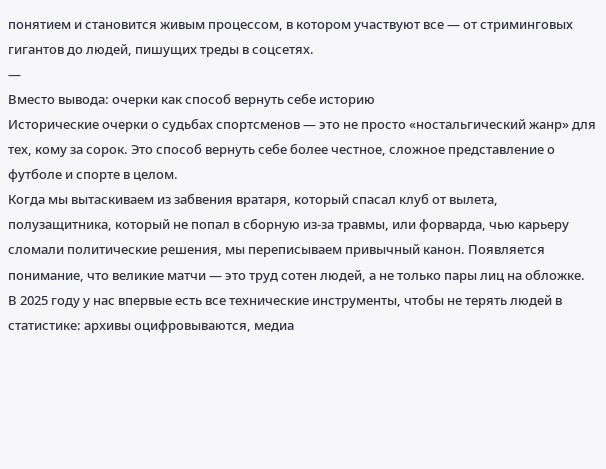понятием и становится живым процессом, в котором участвуют все — от стриминговых гигантов до людей, пишущих треды в соцсетях.
—
Вместо вывода: очерки как способ вернуть себе историю
Исторические очерки о судьбах спортсменов — это не просто «ностальгический жанр» для тех, кому за сорок. Это способ вернуть себе более честное, сложное представление о футболе и спорте в целом.
Когда мы вытаскиваем из забвения вратаря, который спасал клуб от вылета, полузащитника, который не попал в сборную из‑за травмы, или форварда, чью карьеру сломали политические решения, мы переписываем привычный канон. Появляется понимание, что великие матчи — это труд сотен людей, а не только пары лиц на обложке.
В 2025 году у нас впервые есть все технические инструменты, чтобы не терять людей в статистике: архивы оцифровываются, медиа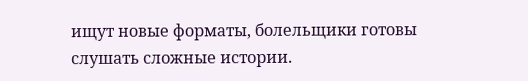ищут новые форматы, болельщики готовы слушать сложные истории.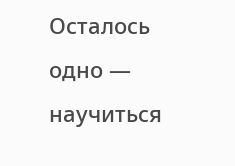Осталось одно — научиться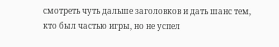смотреть чуть дальше заголовков и дать шанс тем, кто был частью игры, но не успел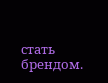стать брендом.